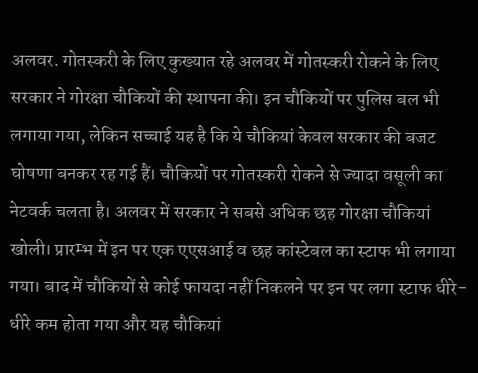अलवर. गोतस्करी के लिए कुख्यात रहे अलवर में गोतस्करी रोकने के लिए सरकार ने गोरक्षा चौकियों की स्थापना की। इन चौकियों पर पुलिस बल भी लगाया गया, लेकिन सच्चाई यह है कि ये चौकियां केवल सरकार की बजट घोषणा बनकर रह गई हैं। चौकियों पर गोतस्करी रोकने से ज्यादा वसूली का नेटवर्क चलता है। अलवर में सरकार ने सबसे अधिक छह गोरक्षा चौकियां खोली। प्रारम्भ में इन पर एक एएसआई व छह कांस्टेबल का स्टाफ भी लगाया गया। बाद में चौकियों से कोई फायदा नहीं निकलने पर इन पर लगा स्टाफ धीरे-धीरे कम होता गया और यह चौकियां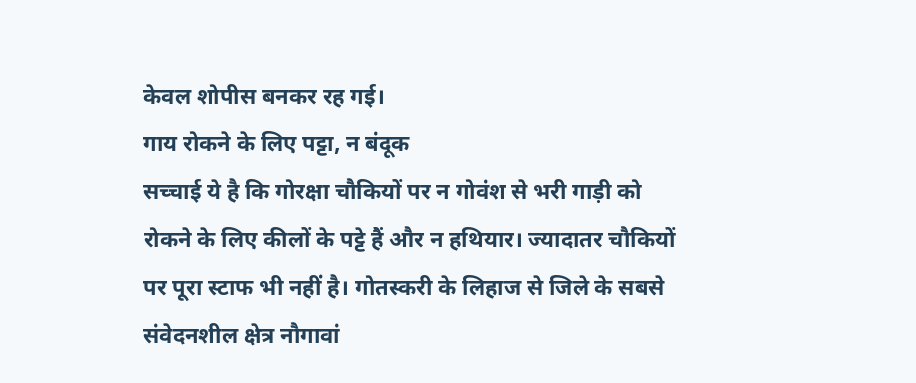केवल शोपीस बनकर रह गई।
गाय रोकने के लिए पट्टा, न बंदूक
सच्चाई ये है कि गोरक्षा चौकियों पर न गोवंश से भरी गाड़ी को रोकने के लिए कीलों के पट्टे हैं और न हथियार। ज्यादातर चौकियों पर पूरा स्टाफ भी नहीं है। गोतस्करी के लिहाज से जिले के सबसे संवेदनशील क्षेत्र नौगावां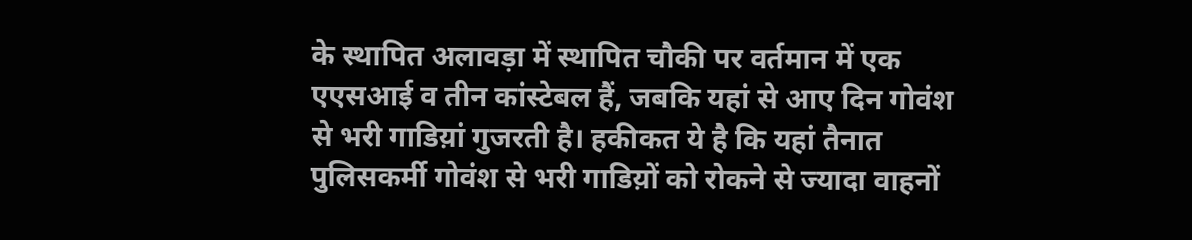के स्थापित अलावड़ा में स्थापित चौकी पर वर्तमान में एक एएसआई व तीन कांस्टेबल हैं, जबकि यहां से आए दिन गोवंश से भरी गाडिय़ां गुजरती है। हकीकत ये है कि यहां तैनात पुलिसकर्मी गोवंश से भरी गाडिय़ों को रोकने से ज्यादा वाहनों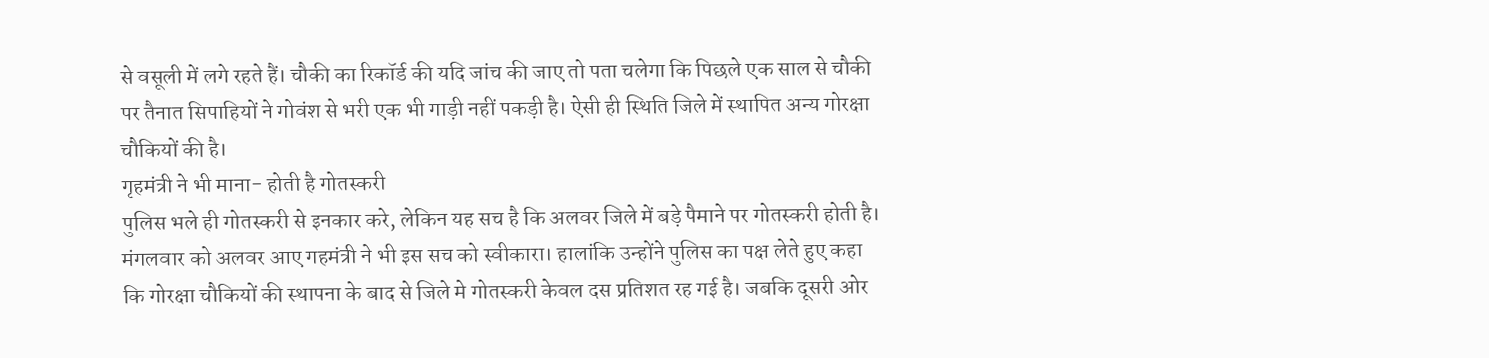से वसूली में लगे रहते हैं। चौकी का रिकॉर्ड की यदि जांच की जाए तो पता चलेगा कि पिछले एक साल से चौकी पर तैनात सिपाहियों ने गोवंश से भरी एक भी गाड़ी नहीं पकड़ी है। ऐसी ही स्थिति जिले में स्थापित अन्य गोरक्षा चौकियों की है।
गृहमंत्री ने भी माना- होती है गोतस्करी
पुलिस भले ही गोतस्करी से इनकार करे, लेकिन यह सच है कि अलवर जिले में बड़े पैमाने पर गोतस्करी होती है। मंगलवार को अलवर आए गहमंत्री ने भी इस सच को स्वीकारा। हालांकि उन्होंने पुलिस का पक्ष लेते हुए कहा कि गोरक्षा चौकियों की स्थापना के बाद से जिले मे गोतस्करी केवल दस प्रतिशत रह गई है। जबकि दूसरी ओर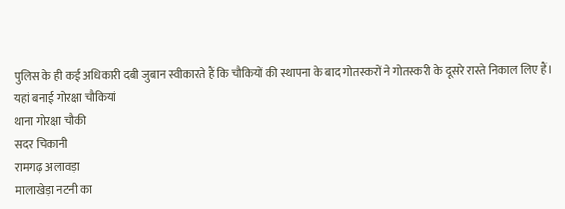पुलिस के ही कई अधिकारी दबी जुबान स्वीकारते हैं कि चौकियों की स्थापना के बाद गोतस्करों ने गोतस्करी के दूसरे रास्ते निकाल लिए हैं।
यहां बनाई गोरक्षा चौकियां
थाना गोरक्षा चौकी
सदर चिकानी
रामगढ़ अलावड़ा
मालाखेड़ा नटनी का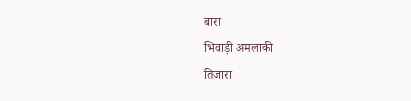बारा
भिवाड़ी अमलाकी
तिजारा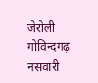जेरोली
गोविन्दगढ़ नसवारी